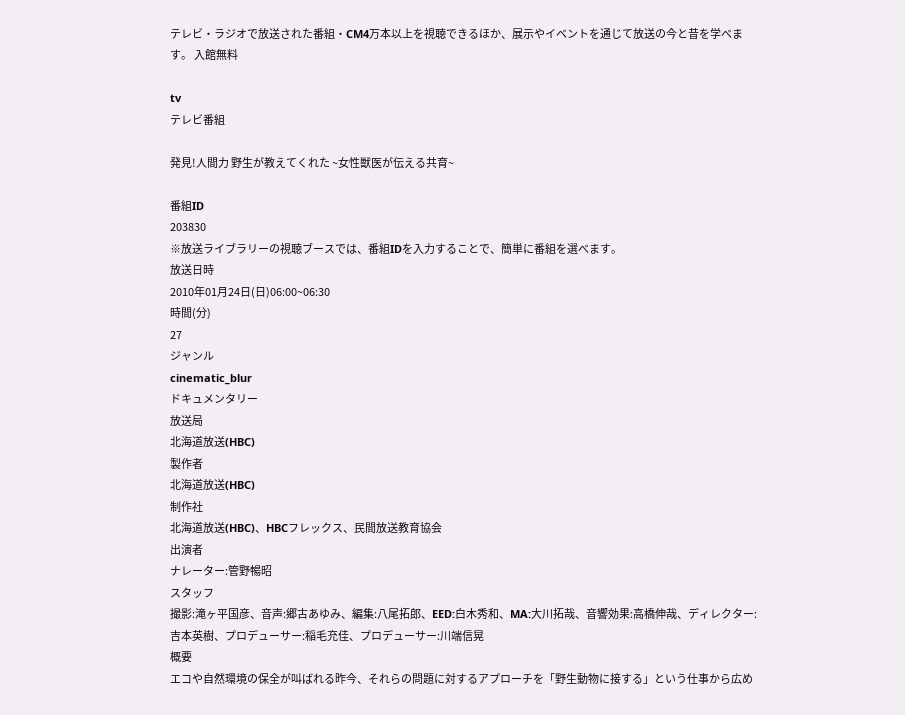テレビ・ラジオで放送された番組・CM4万本以上を視聴できるほか、展示やイベントを通じて放送の今と昔を学べます。 入館無料

tv
テレビ番組

発見!人間力 野生が教えてくれた ~女性獣医が伝える共育~

番組ID
203830
※放送ライブラリーの視聴ブースでは、番組IDを入力することで、簡単に番組を選べます。
放送日時
2010年01月24日(日)06:00~06:30
時間(分)
27
ジャンル
cinematic_blur
ドキュメンタリー
放送局
北海道放送(HBC)
製作者
北海道放送(HBC)
制作社
北海道放送(HBC)、HBCフレックス、民間放送教育協会
出演者
ナレーター:管野暢昭
スタッフ
撮影:滝ヶ平国彦、音声:郷古あゆみ、編集:八尾拓郎、EED:白木秀和、MA:大川拓哉、音響効果:高橋伸哉、ディレクター:吉本英樹、プロデューサー:稲毛充佳、プロデューサー:川端信晃
概要
エコや自然環境の保全が叫ばれる昨今、それらの問題に対するアプローチを「野生動物に接する」という仕事から広め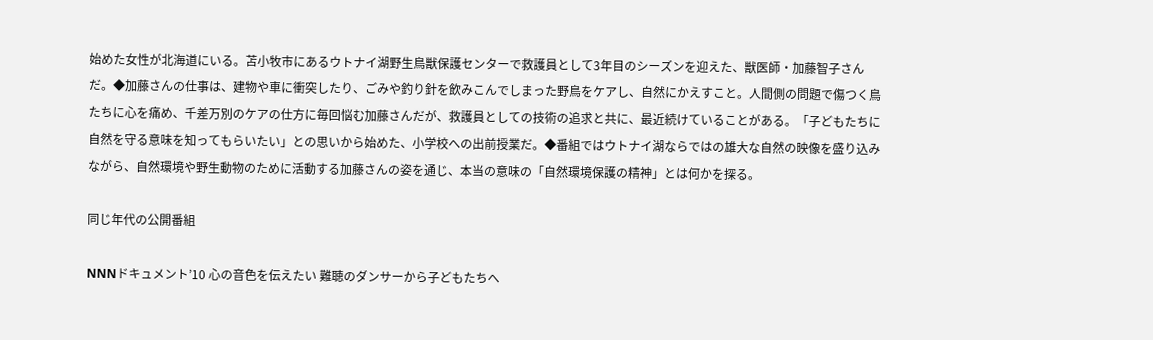始めた女性が北海道にいる。苫小牧市にあるウトナイ湖野生鳥獣保護センターで救護員として3年目のシーズンを迎えた、獣医師・加藤智子さんだ。◆加藤さんの仕事は、建物や車に衝突したり、ごみや釣り針を飲みこんでしまった野鳥をケアし、自然にかえすこと。人間側の問題で傷つく鳥たちに心を痛め、千差万別のケアの仕方に毎回悩む加藤さんだが、救護員としての技術の追求と共に、最近続けていることがある。「子どもたちに自然を守る意味を知ってもらいたい」との思いから始めた、小学校への出前授業だ。◆番組ではウトナイ湖ならではの雄大な自然の映像を盛り込みながら、自然環境や野生動物のために活動する加藤さんの姿を通じ、本当の意味の「自然環境保護の精神」とは何かを探る。

同じ年代の公開番組

NNNドキュメント’10 心の音色を伝えたい 難聴のダンサーから子どもたちへ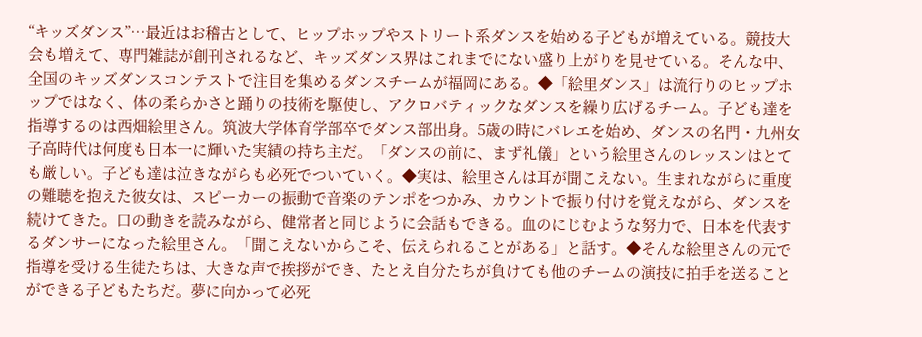“キッズダンス”…最近はお稽古として、ヒップホップやストリート系ダンスを始める子どもが増えている。競技大会も増えて、専門雑誌が創刊されるなど、キッズダンス界はこれまでにない盛り上がりを見せている。そんな中、全国のキッズダンスコンテストで注目を集めるダンスチームが福岡にある。◆「絵里ダンス」は流行りのヒップホップではなく、体の柔らかさと踊りの技術を駆使し、アクロバティックなダンスを繰り広げるチーム。子ども達を指導するのは西畑絵里さん。筑波大学体育学部卒でダンス部出身。5歳の時にバレエを始め、ダンスの名門・九州女子高時代は何度も日本一に輝いた実績の持ち主だ。「ダンスの前に、まず礼儀」という絵里さんのレッスンはとても厳しい。子ども達は泣きながらも必死でついていく。◆実は、絵里さんは耳が聞こえない。生まれながらに重度の難聴を抱えた彼女は、スピーカーの振動で音楽のテンポをつかみ、カウントで振り付けを覚えながら、ダンスを続けてきた。口の動きを読みながら、健常者と同じように会話もできる。血のにじむような努力で、日本を代表するダンサーになった絵里さん。「聞こえないからこそ、伝えられることがある」と話す。◆そんな絵里さんの元で指導を受ける生徒たちは、大きな声で挨拶ができ、たとえ自分たちが負けても他のチームの演技に拍手を送ることができる子どもたちだ。夢に向かって必死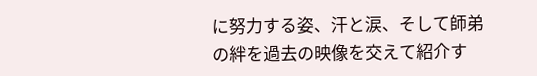に努力する姿、汗と涙、そして師弟の絆を過去の映像を交えて紹介す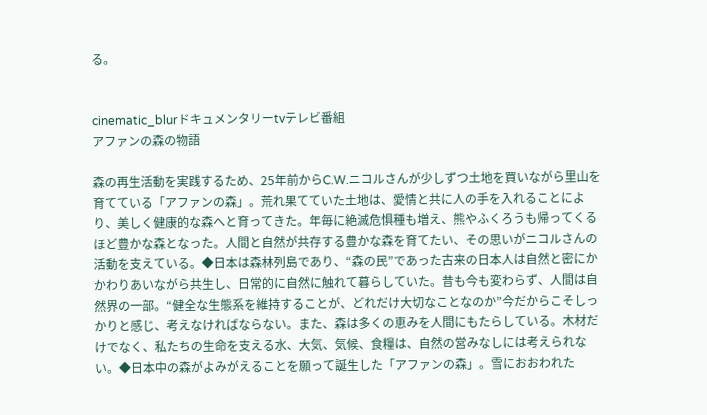る。


cinematic_blurドキュメンタリーtvテレビ番組
アファンの森の物語

森の再生活動を実践するため、25年前からC.W.ニコルさんが少しずつ土地を買いながら里山を育てている「アファンの森」。荒れ果てていた土地は、愛情と共に人の手を入れることにより、美しく健康的な森へと育ってきた。年毎に絶滅危惧種も増え、熊やふくろうも帰ってくるほど豊かな森となった。人間と自然が共存する豊かな森を育てたい、その思いがニコルさんの活動を支えている。◆日本は森林列島であり、“森の民”であった古来の日本人は自然と密にかかわりあいながら共生し、日常的に自然に触れて暮らしていた。昔も今も変わらず、人間は自然界の一部。“健全な生態系を維持することが、どれだけ大切なことなのか”今だからこそしっかりと感じ、考えなければならない。また、森は多くの恵みを人間にもたらしている。木材だけでなく、私たちの生命を支える水、大気、気候、食糧は、自然の営みなしには考えられない。◆日本中の森がよみがえることを願って誕生した「アファンの森」。雪におおわれた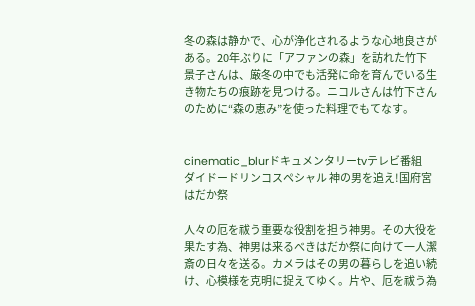冬の森は静かで、心が浄化されるような心地良さがある。20年ぶりに「アファンの森」を訪れた竹下景子さんは、厳冬の中でも活発に命を育んでいる生き物たちの痕跡を見つける。ニコルさんは竹下さんのために“森の恵み”を使った料理でもてなす。


cinematic_blurドキュメンタリーtvテレビ番組
ダイドードリンコスペシャル 神の男を追え!国府宮はだか祭

人々の厄を祓う重要な役割を担う神男。その大役を果たす為、神男は来るべきはだか祭に向けて一人潔斎の日々を送る。カメラはその男の暮らしを追い続け、心模様を克明に捉えてゆく。片や、厄を祓う為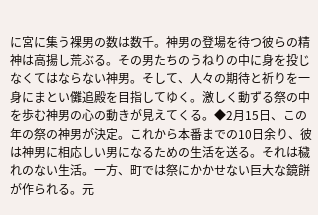に宮に集う裸男の数は数千。神男の登場を待つ彼らの精神は高揚し荒ぶる。その男たちのうねりの中に身を投じなくてはならない神男。そして、人々の期待と祈りを一身にまとい儺追殿を目指してゆく。激しく動ずる祭の中を歩む神男の心の動きが見えてくる。◆2月15日、この年の祭の神男が決定。これから本番までの10日余り、彼は神男に相応しい男になるための生活を送る。それは穢れのない生活。一方、町では祭にかかせない巨大な鏡餅が作られる。元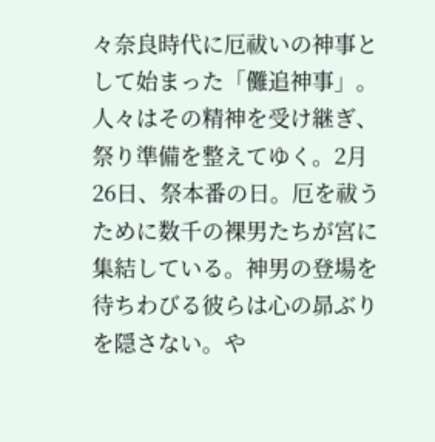々奈良時代に厄祓いの神事として始まった「儺追神事」。人々はその精神を受け継ぎ、祭り準備を整えてゆく。2月26日、祭本番の日。厄を祓うために数千の裸男たちが宮に集結している。神男の登場を待ちわびる彼らは心の昴ぶりを隠さない。や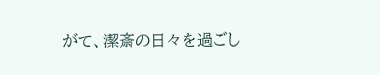がて、潔斎の日々を過ごし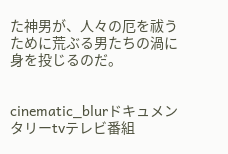た神男が、人々の厄を祓うために荒ぶる男たちの渦に身を投じるのだ。


cinematic_blurドキュメンタリーtvテレビ番組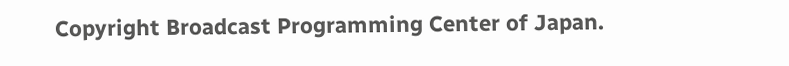Copyright Broadcast Programming Center of Japan.